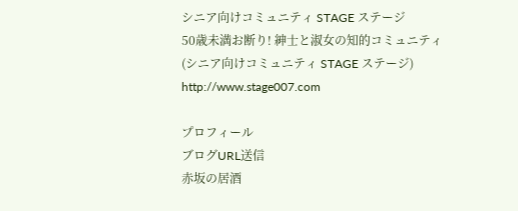シニア向けコミュニティ STAGE ステージ
50歳未満お断り! 紳士と淑女の知的コミュニティ (シニア向けコミュニティ STAGE ステージ) http://www.stage007.com

プロフィール
ブログURL送信
赤坂の居酒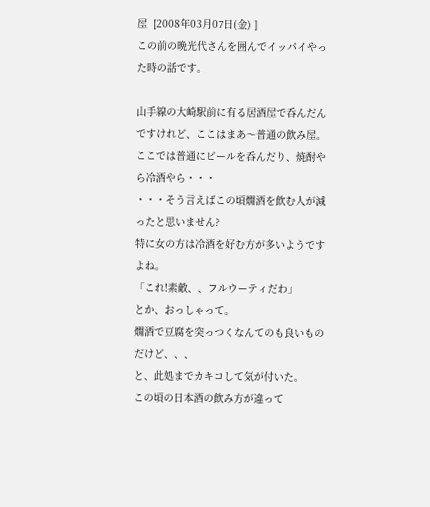屋  [2008年03月07日(金) ]
この前の晩光代さんを囲んでイッパイやった時の話です。

山手線の大崎駅前に有る居酒屋で呑んだんですけれど、ここはまあ〜普通の飲み屋。
ここでは普通にビールを呑んだり、焼酎やら冷酒やら・・・
・・・そう言えばこの頃燗酒を飲む人が減ったと思いません?
特に女の方は冷酒を好む方が多いようですよね。
「これ!素敵、、フルウーティだわ」
とか、おっしゃって。
燗酒で豆腐を突っつくなんてのも良いものだけど、、、
と、此処までカキコして気が付いた。
この頃の日本酒の飲み方が違って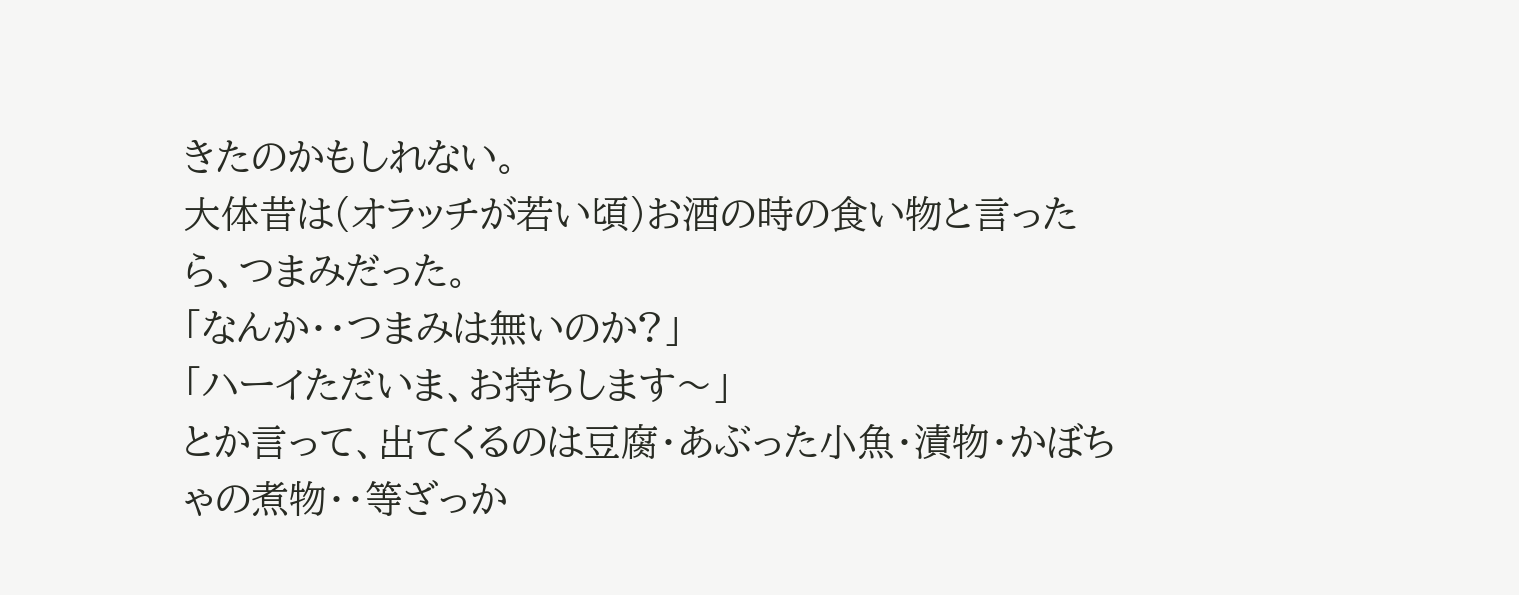きたのかもしれない。
大体昔は(オラッチが若い頃)お酒の時の食い物と言ったら、つまみだった。
「なんか・・つまみは無いのか?」
「ハーイただいま、お持ちします〜」
とか言って、出てくるのは豆腐・あぶった小魚・漬物・かぼちゃの煮物・・等ざっか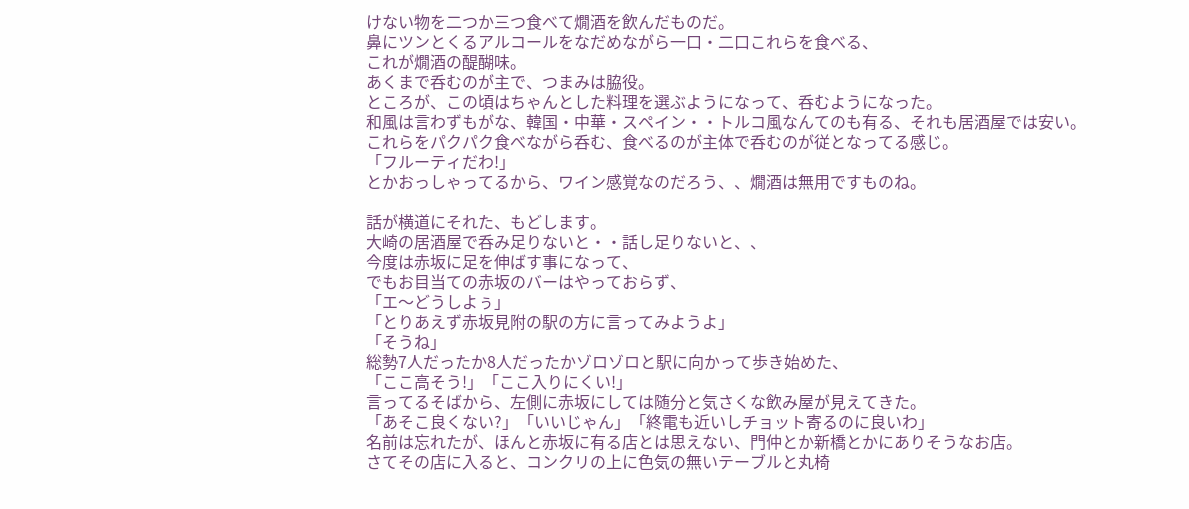けない物を二つか三つ食べて燗酒を飲んだものだ。
鼻にツンとくるアルコールをなだめながら一口・二口これらを食べる、
これが燗酒の醍醐味。
あくまで呑むのが主で、つまみは脇役。
ところが、この頃はちゃんとした料理を選ぶようになって、呑むようになった。
和風は言わずもがな、韓国・中華・スペイン・・トルコ風なんてのも有る、それも居酒屋では安い。
これらをパクパク食べながら呑む、食べるのが主体で呑むのが従となってる感じ。
「フルーティだわ!」
とかおっしゃってるから、ワイン感覚なのだろう、、燗酒は無用ですものね。

話が横道にそれた、もどします。
大崎の居酒屋で呑み足りないと・・話し足りないと、、
今度は赤坂に足を伸ばす事になって、
でもお目当ての赤坂のバーはやっておらず、
「エ〜どうしよぅ」
「とりあえず赤坂見附の駅の方に言ってみようよ」
「そうね」
総勢7人だったか8人だったかゾロゾロと駅に向かって歩き始めた、
「ここ高そう!」「ここ入りにくい!」
言ってるそばから、左側に赤坂にしては随分と気さくな飲み屋が見えてきた。
「あそこ良くない?」「いいじゃん」「終電も近いしチョット寄るのに良いわ」
名前は忘れたが、ほんと赤坂に有る店とは思えない、門仲とか新橋とかにありそうなお店。
さてその店に入ると、コンクリの上に色気の無いテーブルと丸椅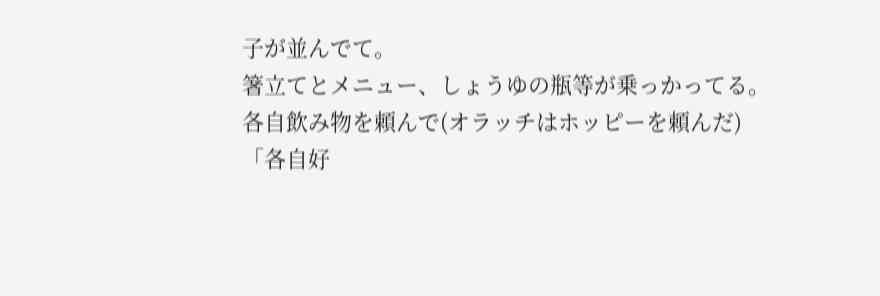子が並んでて。
箸立てとメニュー、しょうゆの瓶等が乗っかってる。
各自飲み物を頼んで(オラッチはホッピーを頼んだ)
「各自好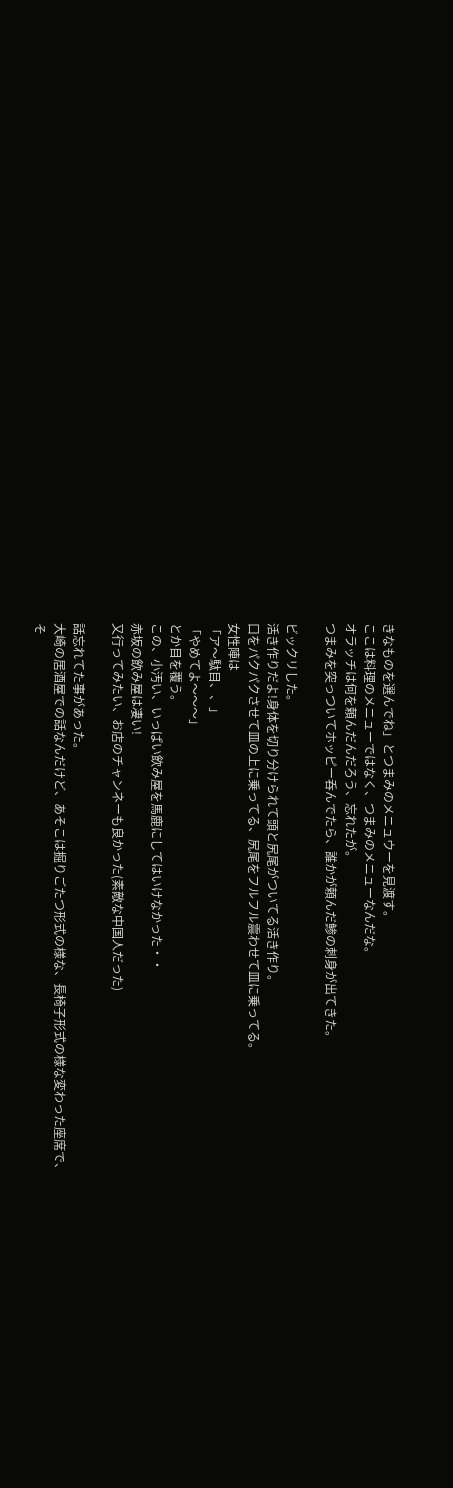きなものを選んでね」とつまみのメニュウーを見渡す。
ここは料理のメニューではなく、つまみのメニューなんだな。
オラッチは何を頼んだんだろう、忘れたが。
つまみを突っついてホッピー呑んでたら、誰かが頼んだ鯵の刺身が出てきた。

ビックリした。
活き作りだよ!身体を切り分けられて頭と尻尾がついてる活き作り。
口をパクパクさせて皿の上に乗ってる、尻尾をフルフル震わせて皿に乗ってる。
女性陣は
「ア〜駄目、、」
「やめてよ〜〜〜」
とか目を覆う。
この、小汚い、いっぱい飲み屋を馬鹿にしてはいけなかった・・
赤坂の飲み屋は凄い!
又行ってみたい、お店のチャンネーも良かった(素敵な中国人だった)

話忘れてた事があった。
大崎の居酒屋での話なんだけど、あそこは掘りごたつ形式の様な、長椅子形式の様な変わった座席で、
そ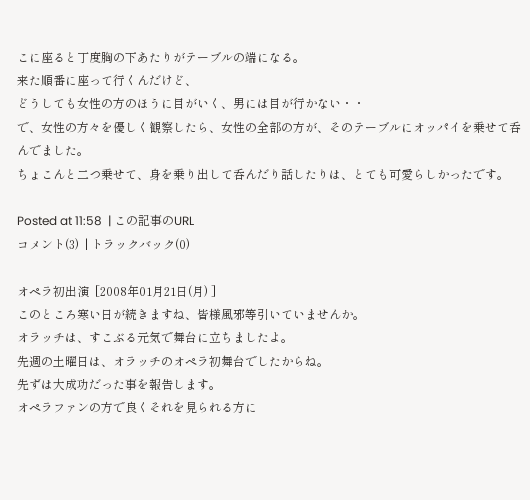こに座ると丁度胸の下あたりがテーブルの端になる。
来た順番に座って行くんだけど、
どうしても女性の方のほうに目がいく、男には目が行かない・・
で、女性の方々を優しく観察したら、女性の全部の方が、そのテーブルにオッパイを乗せて呑んでました。
ちょこんと二つ乗せて、身を乗り出して呑んだり話したりは、とても可愛らしかったです。

Posted at 11:58  | この記事のURL
コメント(3)  | トラックバック(0)

オペラ初出演  [2008年01月21日(月) ]
このところ寒い日が続きますね、皆様風邪等引いていませんか。
オラッチは、すこぶる元気で舞台に立ちましたよ。
先週の土曜日は、オラッチのオペラ初舞台でしたからね。
先ずは大成功だった事を報告します。
オペラファンの方で良くそれを見られる方に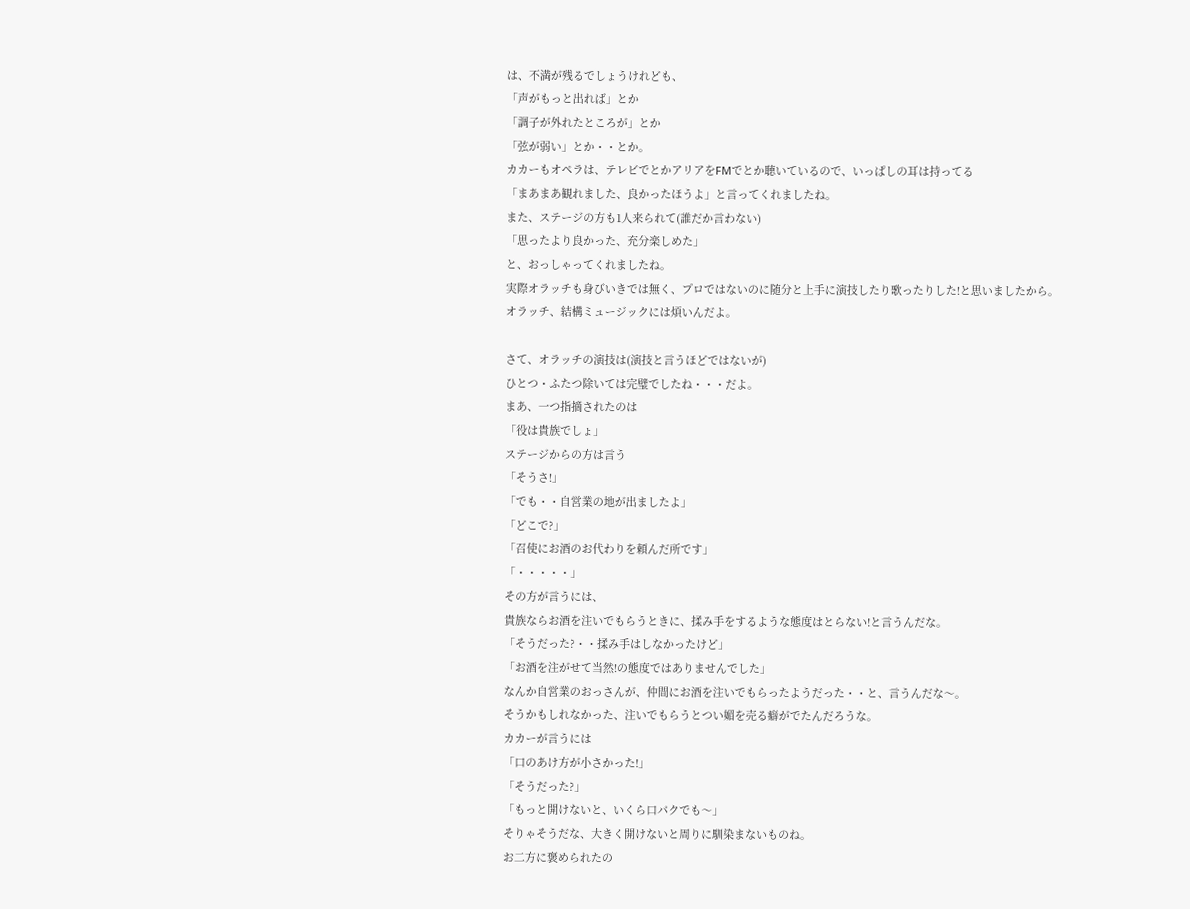は、不満が残るでしょうけれども、
「声がもっと出れば」とか
「調子が外れたところが」とか
「弦が弱い」とか・・とか。
カカーもオペラは、テレビでとかアリアをFMでとか聴いているので、いっぱしの耳は持ってる
「まあまあ観れました、良かったほうよ」と言ってくれましたね。
また、ステージの方も1人来られて(誰だか言わない)
「思ったより良かった、充分楽しめた」
と、おっしゃってくれましたね。
実際オラッチも身びいきでは無く、プロではないのに随分と上手に演技したり歌ったりした!と思いましたから。
オラッチ、結構ミュージックには煩いんだよ。

さて、オラッチの演技は(演技と言うほどではないが)
ひとつ・ふたつ除いては完璧でしたね・・・だよ。
まあ、一つ指摘されたのは
「役は貴族でしょ」
ステージからの方は言う
「そうさ!」
「でも・・自営業の地が出ましたよ」
「どこで?」
「召使にお酒のお代わりを頼んだ所です」
「・・・・・」
その方が言うには、
貴族ならお酒を注いでもらうときに、揉み手をするような態度はとらない!と言うんだな。
「そうだった?・・揉み手はしなかったけど」
「お酒を注がせて当然!の態度ではありませんでした」
なんか自営業のおっさんが、仲間にお酒を注いでもらったようだった・・と、言うんだな〜。
そうかもしれなかった、注いでもらうとつい媚を売る癖がでたんだろうな。
カカーが言うには
「口のあけ方が小さかった!」
「そうだった?」
「もっと開けないと、いくら口パクでも〜」
そりゃそうだな、大きく開けないと周りに馴染まないものね。
お二方に褒められたの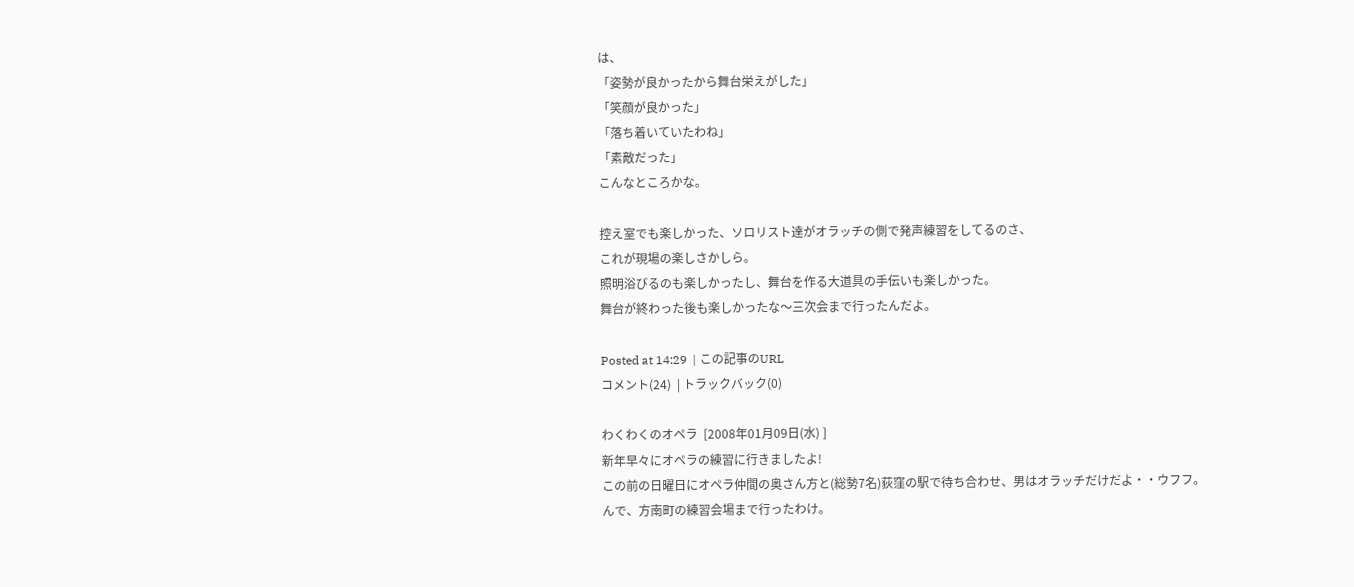は、
「姿勢が良かったから舞台栄えがした」
「笑顔が良かった」
「落ち着いていたわね」
「素敵だった」
こんなところかな。

控え室でも楽しかった、ソロリスト達がオラッチの側で発声練習をしてるのさ、
これが現場の楽しさかしら。
照明浴びるのも楽しかったし、舞台を作る大道具の手伝いも楽しかった。
舞台が終わった後も楽しかったな〜三次会まで行ったんだよ。

Posted at 14:29  | この記事のURL
コメント(24)  | トラックバック(0)

わくわくのオペラ  [2008年01月09日(水) ]
新年早々にオペラの練習に行きましたよ!
この前の日曜日にオペラ仲間の奥さん方と(総勢7名)荻窪の駅で待ち合わせ、男はオラッチだけだよ・・ウフフ。
んで、方南町の練習会場まで行ったわけ。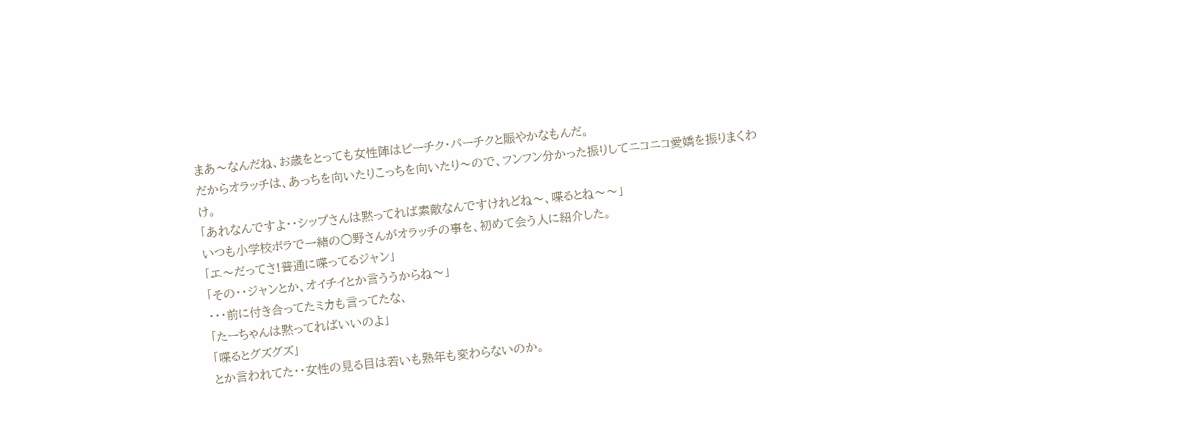まあ〜なんだね、お歳をとっても女性陣はピーチク・パーチクと賑やかなもんだ。
だからオラッチは、あっちを向いたりこっちを向いたり〜ので、フンフン分かった振りしてニコニコ愛嬌を振りまくわけ。
「あれなんですよ・・シップさんは黙ってれば素敵なんですけれどね〜、喋るとね〜〜」
いつも小学校ボラで一緒の○野さんがオラッチの事を、初めて会う人に紹介した。
「エ〜だってさ!普通に喋ってるジャン」
「その・・ジャンとか、オイチイとか言ううからね〜」
・・・前に付き合ってたミカも言ってたな、
「たーちゃんは黙ってればいいのよ」
「喋るとグズグズ」
とか言われてた・・女性の見る目は若いも熟年も変わらないのか。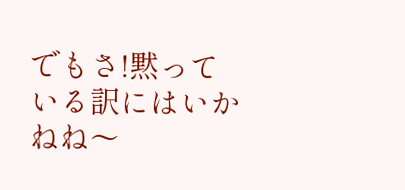でもさ!黙っている訳にはいかねね〜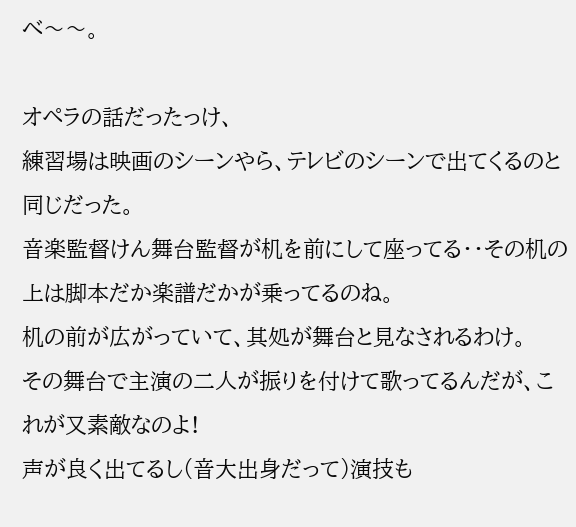べ〜〜。

オペラの話だったっけ、
練習場は映画のシーンやら、テレビのシーンで出てくるのと同じだった。
音楽監督けん舞台監督が机を前にして座ってる・・その机の上は脚本だか楽譜だかが乗ってるのね。
机の前が広がっていて、其処が舞台と見なされるわけ。
その舞台で主演の二人が振りを付けて歌ってるんだが、これが又素敵なのよ!
声が良く出てるし(音大出身だって)演技も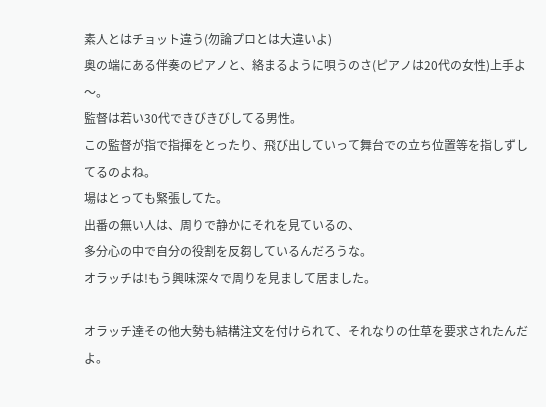素人とはチョット違う(勿論プロとは大違いよ)
奥の端にある伴奏のピアノと、絡まるように唄うのさ(ピアノは20代の女性)上手よ〜。
監督は若い30代できびきびしてる男性。
この監督が指で指揮をとったり、飛び出していって舞台での立ち位置等を指しずしてるのよね。
場はとっても緊張してた。
出番の無い人は、周りで静かにそれを見ているの、
多分心の中で自分の役割を反芻しているんだろうな。
オラッチは!もう興味深々で周りを見まして居ました。

オラッチ達その他大勢も結構注文を付けられて、それなりの仕草を要求されたんだよ。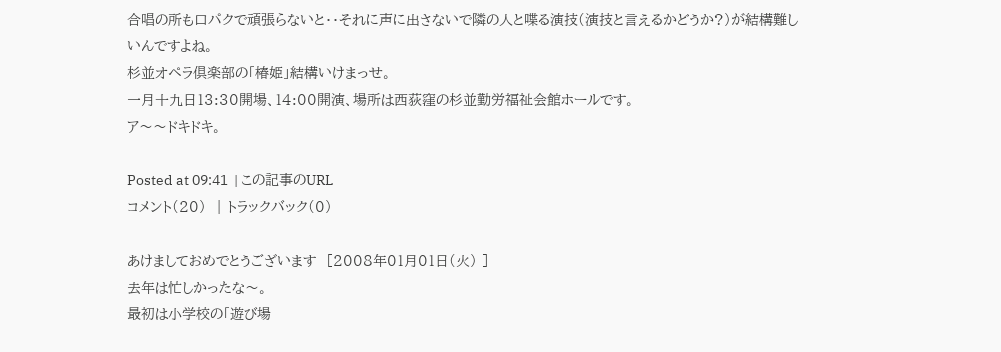合唱の所も口パクで頑張らないと・・それに声に出さないで隣の人と喋る演技(演技と言えるかどうか?)が結構難しいんですよね。
杉並オペラ倶楽部の「椿姫」結構いけまっせ。
一月十九日13:30開場、14:00開演、場所は西荻窪の杉並勤労福祉会館ホールです。
ア〜〜ドキドキ。

Posted at 09:41  | この記事のURL
コメント(20)  | トラックバック(0)

あけましておめでとうございます  [2008年01月01日(火) ]
去年は忙しかったな〜。
最初は小学校の「遊び場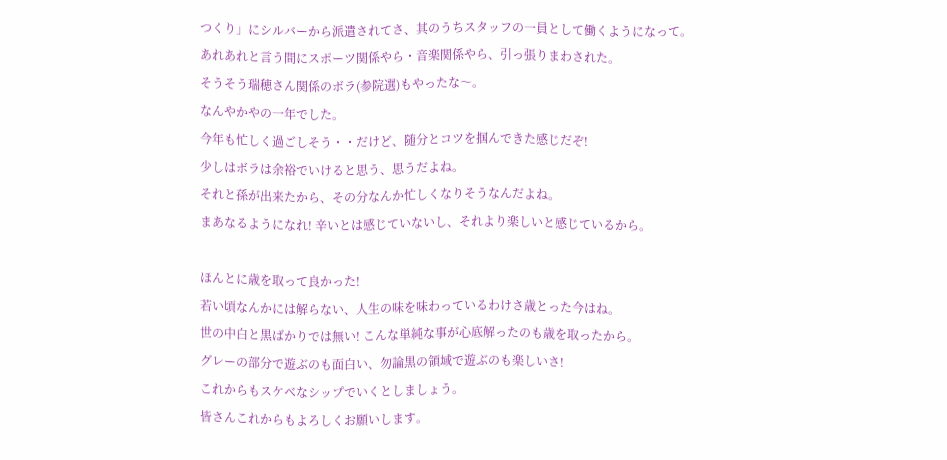つくり」にシルバーから派遣されてさ、其のうちスタッフの一員として働くようになって。
あれあれと言う間にスポーツ関係やら・音楽関係やら、引っ張りまわされた。
そうそう瑞穂さん関係のボラ(参院選)もやったな〜。
なんやかやの一年でした。
今年も忙しく過ごしそう・・だけど、随分とコツを掴んできた感じだぞ!
少しはボラは余裕でいけると思う、思うだよね。
それと孫が出来たから、その分なんか忙しくなりそうなんだよね。
まあなるようになれ! 辛いとは感じていないし、それより楽しいと感じているから。

ほんとに歳を取って良かった!
若い頃なんかには解らない、人生の味を味わっているわけさ歳とった今はね。
世の中白と黒ばかりでは無い! こんな単純な事が心底解ったのも歳を取ったから。
グレーの部分で遊ぶのも面白い、勿論黒の領域で遊ぶのも楽しいさ!
これからもスケベなシップでいくとしましょう。
皆さんこれからもよろしくお願いします。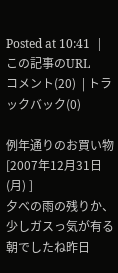Posted at 10:41  | この記事のURL
コメント(20)  | トラックバック(0)

例年通りのお買い物  [2007年12月31日(月) ]
夕べの雨の残りか、少しガスっ気が有る朝でしたね昨日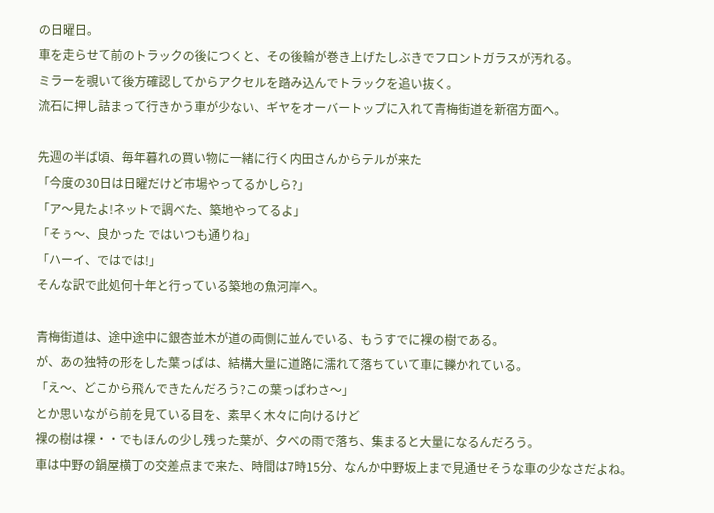の日曜日。
車を走らせて前のトラックの後につくと、その後輪が巻き上げたしぶきでフロントガラスが汚れる。
ミラーを覗いて後方確認してからアクセルを踏み込んでトラックを追い抜く。
流石に押し詰まって行きかう車が少ない、ギヤをオーバートップに入れて青梅街道を新宿方面へ。

先週の半ば頃、毎年暮れの買い物に一緒に行く内田さんからテルが来た
「今度の30日は日曜だけど市場やってるかしら?」
「ア〜見たよ!ネットで調べた、築地やってるよ」
「そぅ〜、良かった ではいつも通りね」
「ハーイ、ではでは!」
そんな訳で此処何十年と行っている築地の魚河岸へ。

青梅街道は、途中途中に銀杏並木が道の両側に並んでいる、もうすでに裸の樹である。
が、あの独特の形をした葉っぱは、結構大量に道路に濡れて落ちていて車に轢かれている。
「え〜、どこから飛んできたんだろう?この葉っぱわさ〜」
とか思いながら前を見ている目を、素早く木々に向けるけど
裸の樹は裸・・でもほんの少し残った葉が、夕べの雨で落ち、集まると大量になるんだろう。
車は中野の鍋屋横丁の交差点まで来た、時間は7時15分、なんか中野坂上まで見通せそうな車の少なさだよね。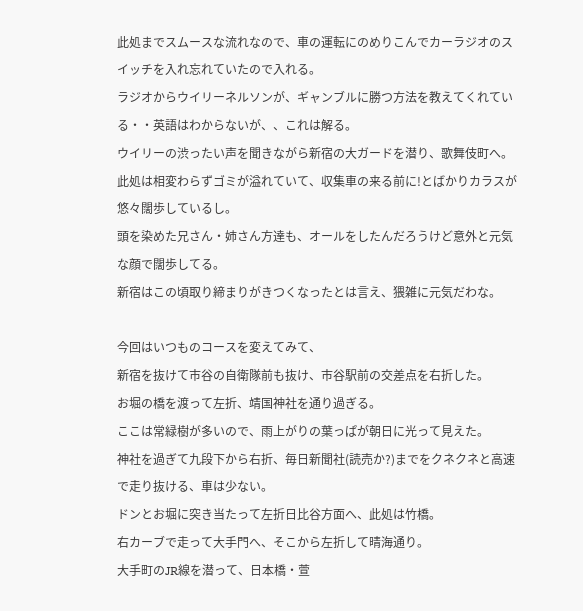此処までスムースな流れなので、車の運転にのめりこんでカーラジオのスイッチを入れ忘れていたので入れる。
ラジオからウイリーネルソンが、ギャンブルに勝つ方法を教えてくれている・・英語はわからないが、、これは解る。
ウイリーの渋ったい声を聞きながら新宿の大ガードを潜り、歌舞伎町へ。
此処は相変わらずゴミが溢れていて、収集車の来る前に!とばかりカラスが悠々闊歩しているし。
頭を染めた兄さん・姉さん方達も、オールをしたんだろうけど意外と元気な顔で闊歩してる。
新宿はこの頃取り締まりがきつくなったとは言え、猥雑に元気だわな。

今回はいつものコースを変えてみて、
新宿を抜けて市谷の自衛隊前も抜け、市谷駅前の交差点を右折した。
お堀の橋を渡って左折、靖国神社を通り過ぎる。
ここは常緑樹が多いので、雨上がりの葉っぱが朝日に光って見えた。
神社を過ぎて九段下から右折、毎日新聞社(読売か?)までをクネクネと高速で走り抜ける、車は少ない。
ドンとお堀に突き当たって左折日比谷方面へ、此処は竹橋。
右カーブで走って大手門へ、そこから左折して晴海通り。
大手町のJR線を潜って、日本橋・萱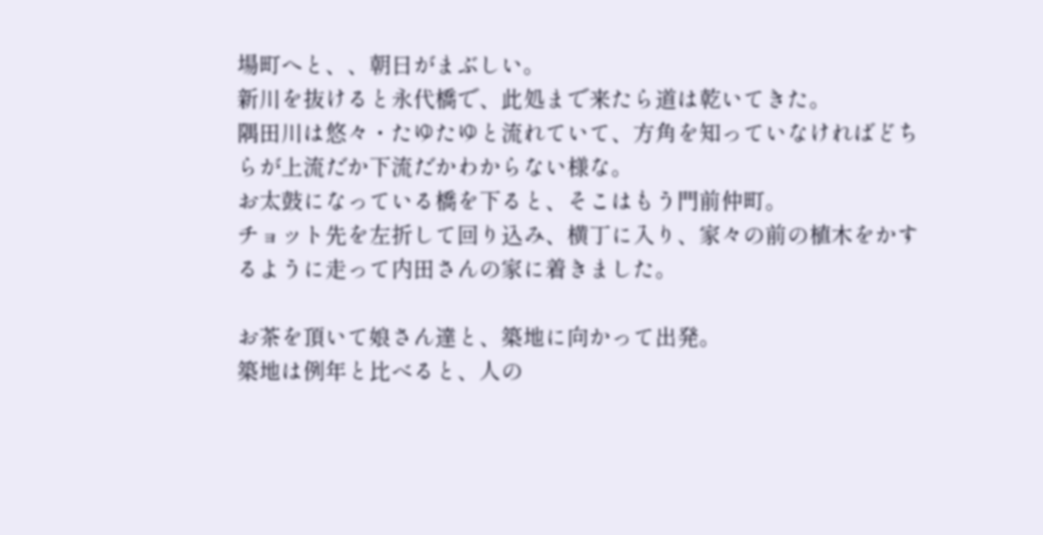場町へと、、朝日がまぶしい。
新川を抜けると永代橋で、此処まで来たら道は乾いてきた。
隅田川は悠々・たゆたゆと流れていて、方角を知っていなければどちらが上流だか下流だかわからない様な。
お太鼓になっている橋を下ると、そこはもう門前仲町。
チョット先を左折して回り込み、横丁に入り、家々の前の植木をかするように走って内田さんの家に着きました。

お茶を頂いて娘さん達と、築地に向かって出発。
築地は例年と比べると、人の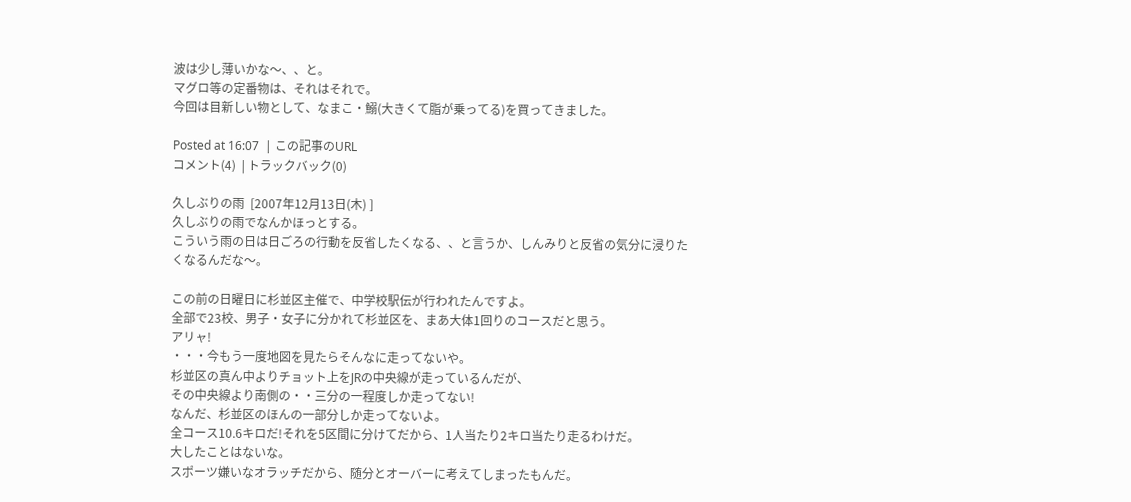波は少し薄いかな〜、、と。
マグロ等の定番物は、それはそれで。
今回は目新しい物として、なまこ・鰯(大きくて脂が乗ってる)を買ってきました。

Posted at 16:07  | この記事のURL
コメント(4)  | トラックバック(0)

久しぶりの雨  [2007年12月13日(木) ]
久しぶりの雨でなんかほっとする。
こういう雨の日は日ごろの行動を反省したくなる、、と言うか、しんみりと反省の気分に浸りたくなるんだな〜。

この前の日曜日に杉並区主催で、中学校駅伝が行われたんですよ。
全部で23校、男子・女子に分かれて杉並区を、まあ大体1回りのコースだと思う。
アリャ!
・・・今もう一度地図を見たらそんなに走ってないや。
杉並区の真ん中よりチョット上をJRの中央線が走っているんだが、
その中央線より南側の・・三分の一程度しか走ってない!
なんだ、杉並区のほんの一部分しか走ってないよ。
全コース10.6キロだ!それを5区間に分けてだから、1人当たり2キロ当たり走るわけだ。
大したことはないな。
スポーツ嫌いなオラッチだから、随分とオーバーに考えてしまったもんだ。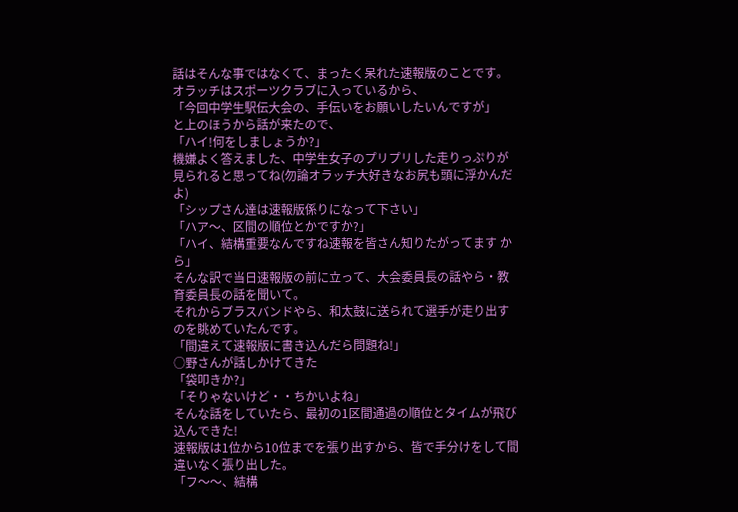話はそんな事ではなくて、まったく呆れた速報版のことです。
オラッチはスポーツクラブに入っているから、
「今回中学生駅伝大会の、手伝いをお願いしたいんですが」
と上のほうから話が来たので、
「ハイ!何をしましょうか?」
機嫌よく答えました、中学生女子のプリプリした走りっぷりが見られると思ってね(勿論オラッチ大好きなお尻も頭に浮かんだよ)
「シップさん達は速報版係りになって下さい」
「ハア〜、区間の順位とかですか?」
「ハイ、結構重要なんですね速報を皆さん知りたがってます から」
そんな訳で当日速報版の前に立って、大会委員長の話やら・教育委員長の話を聞いて。
それからブラスバンドやら、和太鼓に送られて選手が走り出すのを眺めていたんです。
「間違えて速報版に書き込んだら問題ね!」
○野さんが話しかけてきた
「袋叩きか?」
「そりゃないけど・・ちかいよね」
そんな話をしていたら、最初の1区間通過の順位とタイムが飛び込んできた!
速報版は1位から10位までを張り出すから、皆で手分けをして間違いなく張り出した。
「フ〜〜、結構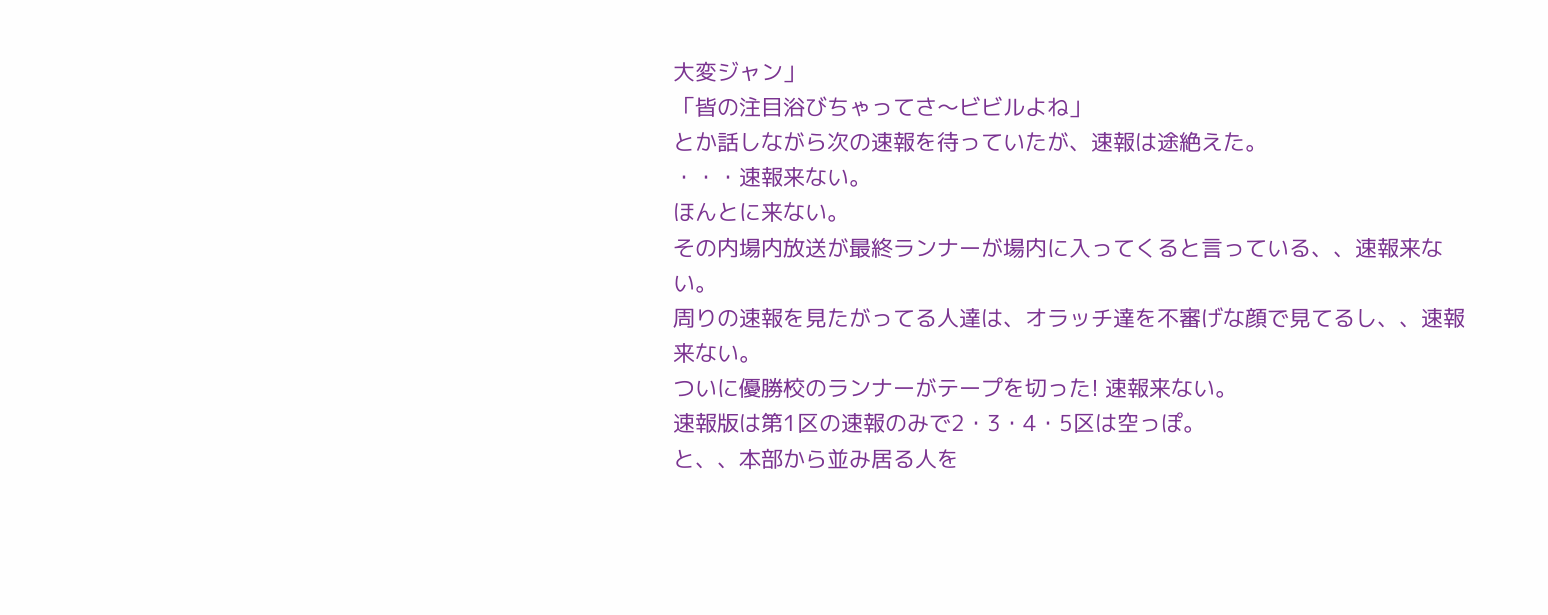大変ジャン」
「皆の注目浴びちゃってさ〜ビビルよね」
とか話しながら次の速報を待っていたが、速報は途絶えた。
・・・速報来ない。
ほんとに来ない。
その内場内放送が最終ランナーが場内に入ってくると言っている、、速報来ない。
周りの速報を見たがってる人達は、オラッチ達を不審げな顔で見てるし、、速報来ない。
ついに優勝校のランナーがテープを切った! 速報来ない。
速報版は第1区の速報のみで2・3・4・5区は空っぽ。
と、、本部から並み居る人を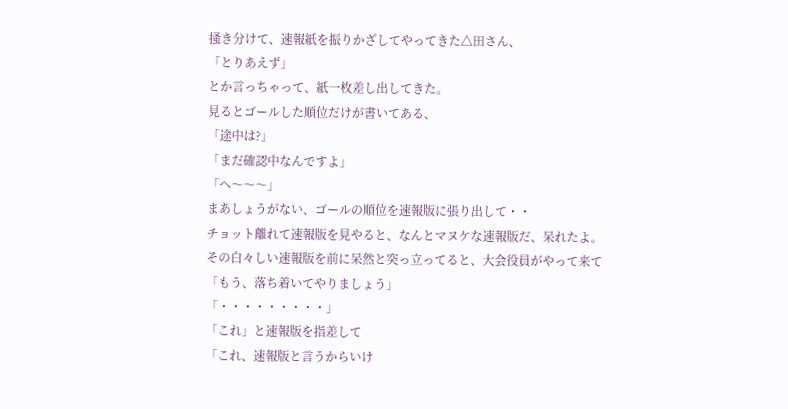掻き分けて、速報紙を振りかざしてやってきた△田さん、
「とりあえず」
とか言っちゃって、紙一枚差し出してきた。
見るとゴールした順位だけが書いてある、
「途中は?」
「まだ確認中なんですよ」
「へ〜〜〜」
まあしょうがない、ゴールの順位を速報版に張り出して・・
チョット離れて速報版を見やると、なんとマヌケな速報版だ、呆れたよ。
その白々しい速報版を前に呆然と突っ立ってると、大会役員がやって来て
「もう、落ち着いてやりましょう」
「・・・・・・・・・」
「これ」と速報版を指差して
「これ、速報版と言うからいけ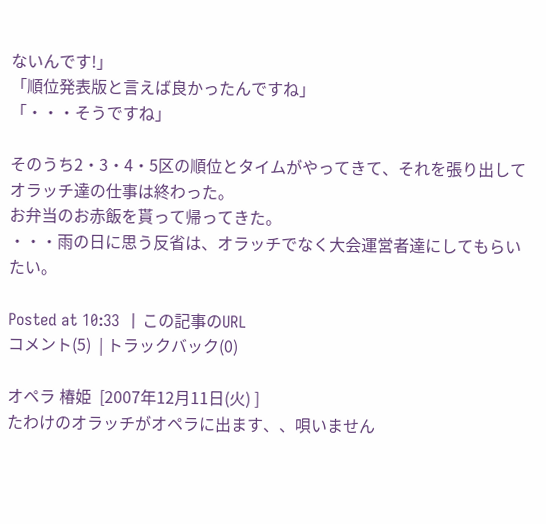ないんです!」
「順位発表版と言えば良かったんですね」
「・・・そうですね」

そのうち2・3・4・5区の順位とタイムがやってきて、それを張り出してオラッチ達の仕事は終わった。
お弁当のお赤飯を貰って帰ってきた。
・・・雨の日に思う反省は、オラッチでなく大会運営者達にしてもらいたい。

Posted at 10:33  | この記事のURL
コメント(5)  | トラックバック(0)

オペラ 椿姫  [2007年12月11日(火) ]
たわけのオラッチがオペラに出ます、、唄いません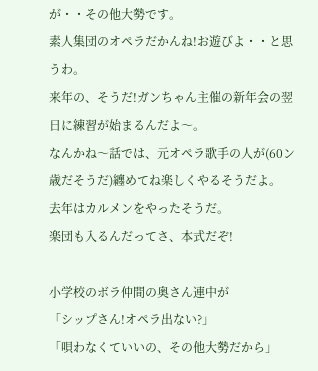が・・その他大勢です。
素人集団のオペラだかんね!お遊びよ・・と思うわ。
来年の、そうだ!ガンちゃん主催の新年会の翌日に練習が始まるんだよ〜。
なんかね〜話では、元オペラ歌手の人が(60ン歳だそうだ)纏めてね楽しくやるそうだよ。
去年はカルメンをやったそうだ。
楽団も入るんだってさ、本式だぞ!

小学校のボラ仲間の奥さん連中が
「シップさん!オペラ出ない?」
「唄わなくていいの、その他大勢だから」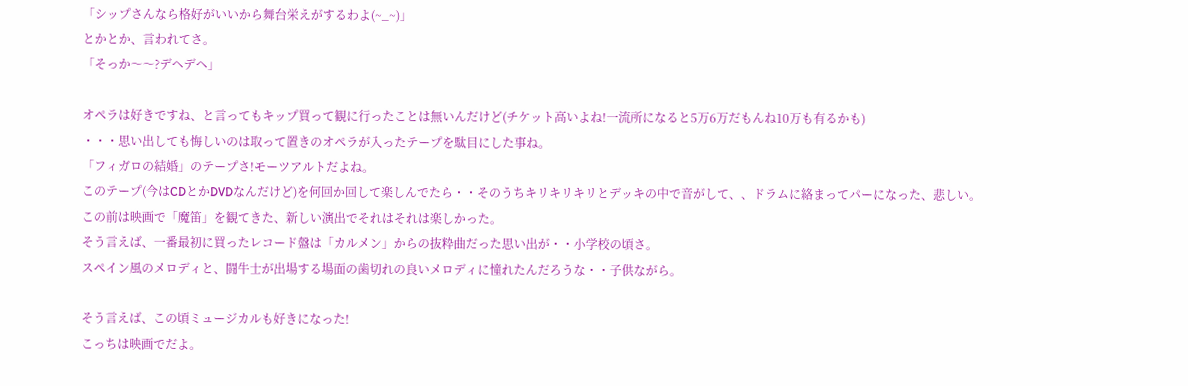「シップさんなら格好がいいから舞台栄えがするわよ(~_~)」
とかとか、言われてさ。
「そっか〜〜?デヘデヘ」

オペラは好きですね、と言ってもキップ買って観に行ったことは無いんだけど(チケット高いよね!一流所になると5万6万だもんね10万も有るかも)
・・・思い出しても悔しいのは取って置きのオペラが入ったテープを駄目にした事ね。
「フィガロの結婚」のテープさ!モーツアルトだよね。
このテープ(今はCDとかDVDなんだけど)を何回か回して楽しんでたら・・そのうちキリキリキリとデッキの中で音がして、、ドラムに絡まってパーになった、悲しい。
この前は映画で「魔笛」を観てきた、新しい演出でそれはそれは楽しかった。
そう言えば、一番最初に買ったレコード盤は「カルメン」からの抜粋曲だった思い出が・・小学校の頃さ。
スペイン風のメロディと、闘牛士が出場する場面の歯切れの良いメロディに憧れたんだろうな・・子供ながら。

そう言えば、この頃ミュージカルも好きになった!
こっちは映画でだよ。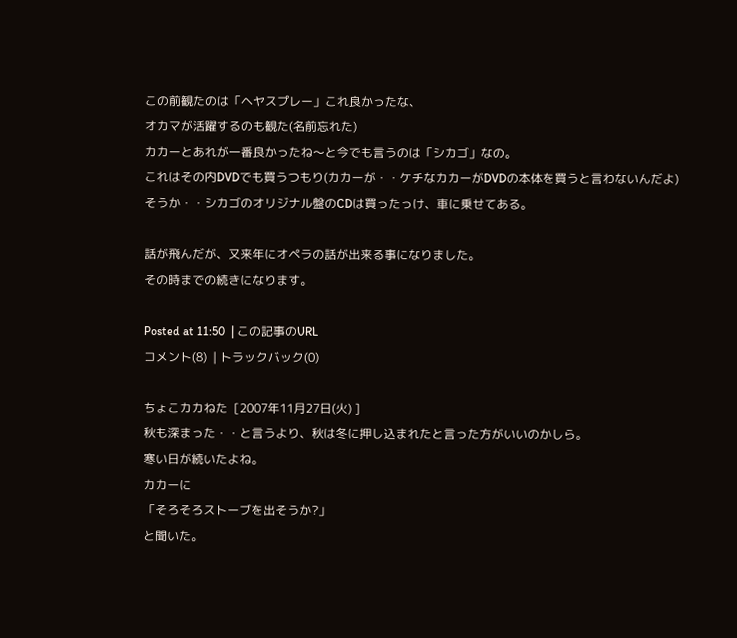この前観たのは「ヘヤスプレー」これ良かったな、
オカマが活躍するのも観た(名前忘れた)
カカーとあれが一番良かったね〜と今でも言うのは「シカゴ」なの。
これはその内DVDでも買うつもり(カカーが・・ケチなカカーがDVDの本体を買うと言わないんだよ)
そうか・・シカゴのオリジナル盤のCDは買ったっけ、車に乗せてある。

話が飛んだが、又来年にオペラの話が出来る事になりました。
その時までの続きになります。

Posted at 11:50  | この記事のURL
コメント(8)  | トラックバック(0)

ちょこカカねた  [2007年11月27日(火) ]
秋も深まった・・と言うより、秋は冬に押し込まれたと言った方がいいのかしら。
寒い日が続いたよね。
カカーに
「そろそろストーブを出そうか?」
と聞いた。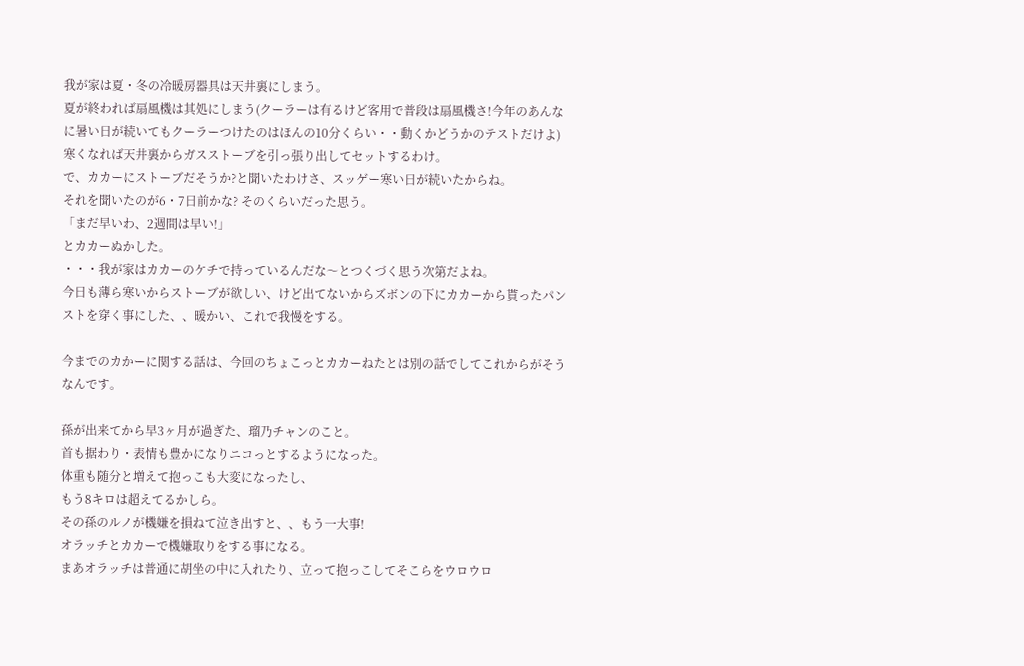我が家は夏・冬の冷暖房器具は天井裏にしまう。
夏が終われば扇風機は其処にしまう(クーラーは有るけど客用で普段は扇風機さ!今年のあんなに暑い日が続いてもクーラーつけたのはほんの10分くらい・・動くかどうかのテストだけよ)
寒くなれば天井裏からガスストーブを引っ張り出してセットするわけ。
で、カカーにストーブだそうか?と聞いたわけさ、スッゲー寒い日が続いたからね。
それを聞いたのが6・7日前かな? そのくらいだった思う。
「まだ早いわ、2週間は早い!」
とカカーぬかした。
・・・我が家はカカーのケチで持っているんだな〜とつくづく思う次第だよね。
今日も薄ら寒いからストーブが欲しい、けど出てないからズボンの下にカカーから貰ったパンストを穿く事にした、、暖かい、これで我慢をする。

今までのカかーに関する話は、今回のちょこっとカカーねたとは別の話でしてこれからがそうなんです。

孫が出来てから早3ヶ月が過ぎた、瑠乃チャンのこと。
首も据わり・表情も豊かになりニコっとするようになった。
体重も随分と増えて抱っこも大変になったし、
もう8キロは超えてるかしら。
その孫のルノが機嫌を損ねて泣き出すと、、もう一大事!
オラッチとカカーで機嫌取りをする事になる。
まあオラッチは普通に胡坐の中に入れたり、立って抱っこしてそこらをウロウロ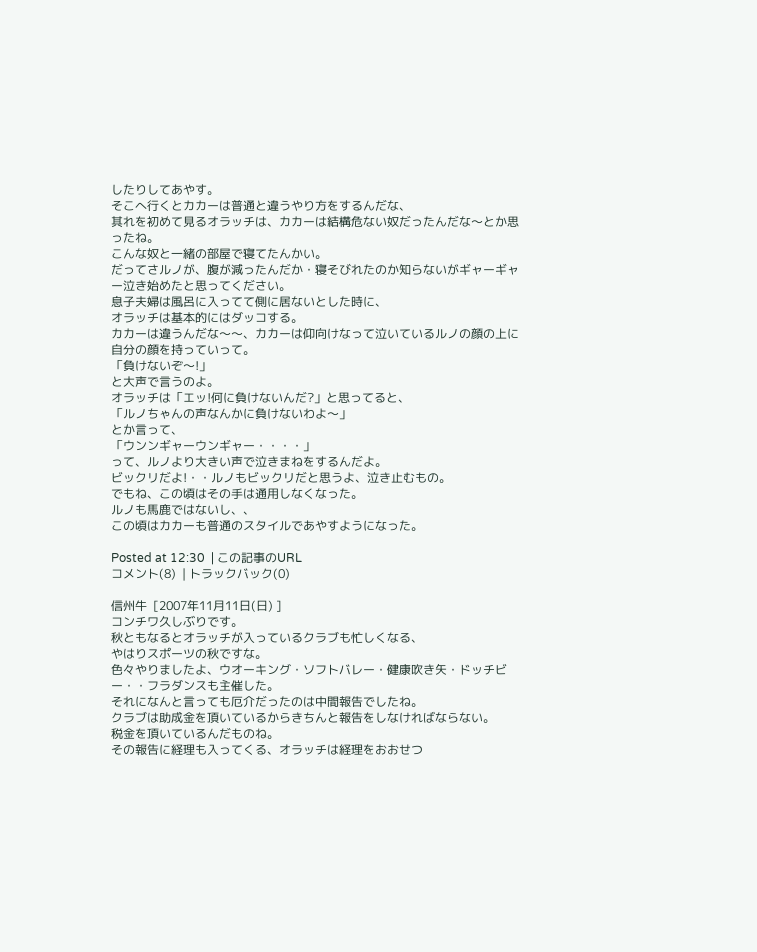したりしてあやす。
そこへ行くとカカーは普通と違うやり方をするんだな、
其れを初めて見るオラッチは、カカーは結構危ない奴だったんだな〜とか思ったね。
こんな奴と一緒の部屋で寝てたんかい。
だってさルノが、腹が減ったんだか・寝そびれたのか知らないがギャーギャー泣き始めたと思ってください。
息子夫婦は風呂に入ってて側に居ないとした時に、
オラッチは基本的にはダッコする。
カカーは違うんだな〜〜、カカーは仰向けなって泣いているルノの顔の上に自分の顔を持っていって。
「負けないぞ〜!」
と大声で言うのよ。
オラッチは「エッ!何に負けないんだ?」と思ってると、
「ルノちゃんの声なんかに負けないわよ〜」
とか言って、
「ウンンギャーウンギャー・・・・」
って、ルノより大きい声で泣きまねをするんだよ。
ビックリだよ!・・ルノもビックリだと思うよ、泣き止むもの。
でもね、この頃はその手は通用しなくなった。
ルノも馬鹿ではないし、、
この頃はカカーも普通のスタイルであやすようになった。

Posted at 12:30  | この記事のURL
コメント(8)  | トラックバック(0)

信州牛  [2007年11月11日(日) ]
コンチワ久しぶりです。
秋ともなるとオラッチが入っているクラブも忙しくなる、
やはりスポーツの秋ですな。
色々やりましたよ、ウオーキング・ソフトバレー・健康吹き矢・ドッチビー・・フラダンスも主催した。
それになんと言っても厄介だったのは中間報告でしたね。
クラブは助成金を頂いているからきちんと報告をしなければならない。
税金を頂いているんだものね。
その報告に経理も入ってくる、オラッチは経理をおおせつ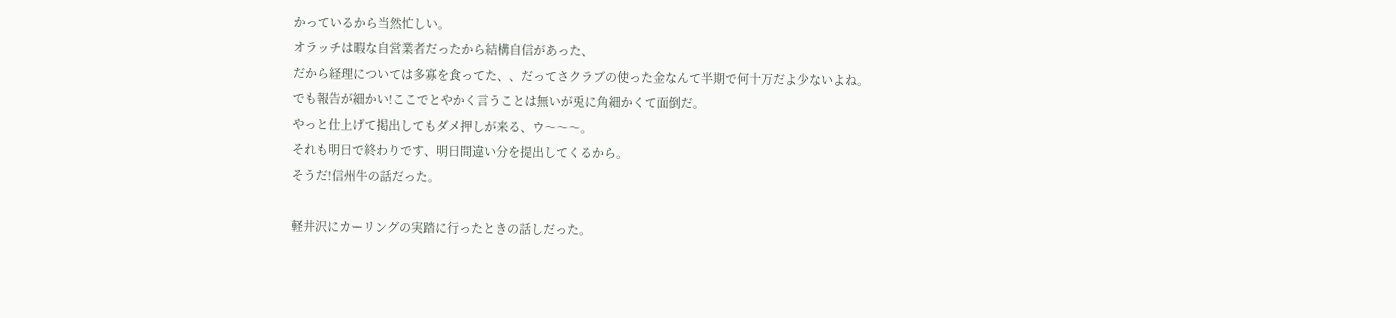かっているから当然忙しい。
オラッチは暇な自営業者だったから結構自信があった、
だから経理については多寡を食ってた、、だってさクラブの使った金なんて半期で何十万だよ少ないよね。
でも報告が細かい!ここでとやかく言うことは無いが兎に角細かくて面倒だ。
やっと仕上げて掲出してもダメ押しが来る、ウ〜〜〜。
それも明日で終わりです、明日間違い分を提出してくるから。
そうだ!信州牛の話だった。

軽井沢にカーリングの実踏に行ったときの話しだった。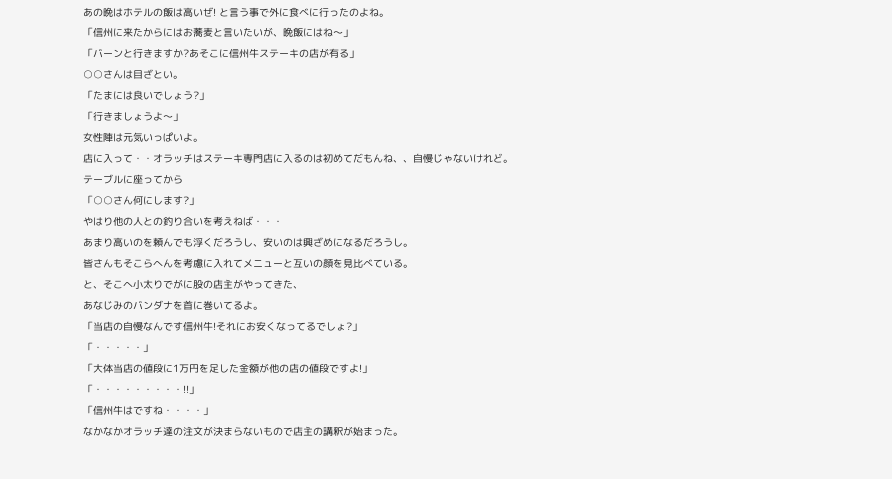あの晩はホテルの飯は高いぜ! と言う事で外に食べに行ったのよね。
「信州に来たからにはお蕎麦と言いたいが、晩飯にはね〜」
「バーンと行きますか?あそこに信州牛ステーキの店が有る」
○○さんは目ざとい。
「たまには良いでしょう?」
「行きましょうよ〜」
女性陣は元気いっぱいよ。
店に入って・・オラッチはステーキ専門店に入るのは初めてだもんね、、自慢じゃないけれど。
テーブルに座ってから
「○○さん何にします?」
やはり他の人との釣り合いを考えねば・・・
あまり高いのを頼んでも浮くだろうし、安いのは興ざめになるだろうし。
皆さんもそこらへんを考慮に入れてメニューと互いの顔を見比べている。
と、そこへ小太りでがに股の店主がやってきた、
あなじみのバンダナを首に巻いてるよ。
「当店の自慢なんです信州牛!それにお安くなってるでしょ?」
「・・・・・」
「大体当店の値段に1万円を足した金額が他の店の値段ですよ!」
「・・・・・・・・・!!」
「信州牛はですね・・・・」
なかなかオラッチ達の注文が決まらないもので店主の講釈が始まった。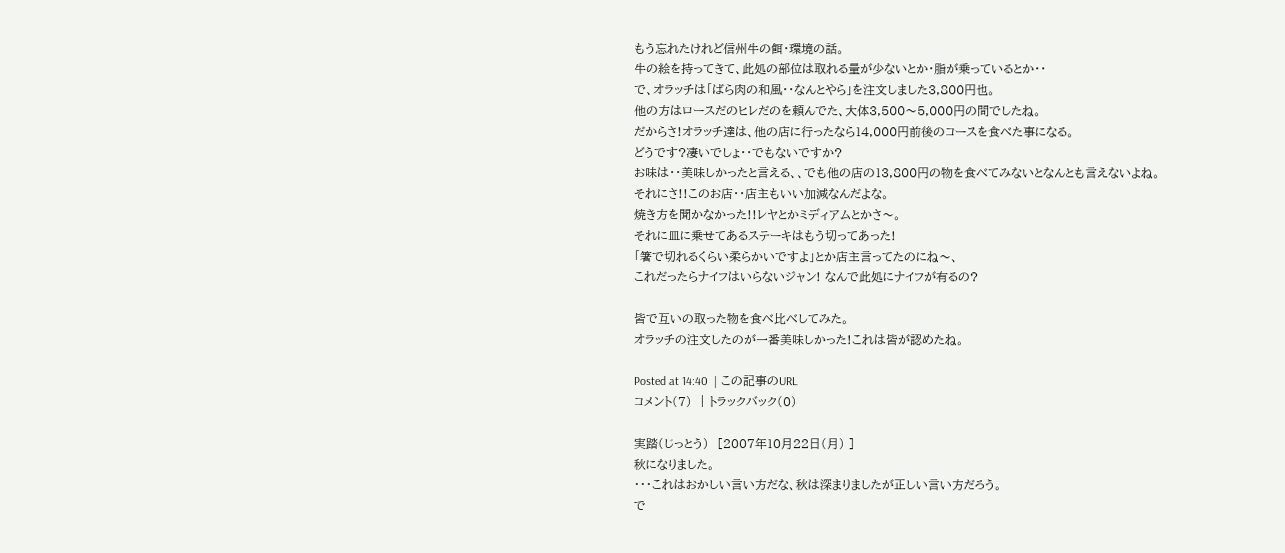もう忘れたけれど信州牛の餌・環境の話。
牛の絵を持ってきて、此処の部位は取れる量が少ないとか・脂が乗っているとか・・
で、オラッチは「ばら肉の和風・・なんとやら」を注文しました3,800円也。
他の方はロースだのヒレだのを頼んでた、大体3,500〜5,000円の間でしたね。
だからさ!オラッチ達は、他の店に行ったなら14,000円前後のコースを食べた事になる。
どうです?凄いでしょ・・でもないですか?
お味は・・美味しかったと言える、、でも他の店の13,800円の物を食べてみないとなんとも言えないよね。
それにさ!!このお店・・店主もいい加減なんだよな。
焼き方を聞かなかった!!レヤとかミディアムとかさ〜。
それに皿に乗せてあるステーキはもう切ってあった!
「箸で切れるくらい柔らかいですよ」とか店主言ってたのにね〜、
これだったらナイフはいらないジャン! なんで此処にナイフが有るの?

皆で互いの取った物を食べ比べしてみた。
オラッチの注文したのが一番美味しかった!これは皆が認めたね。

Posted at 14:40  | この記事のURL
コメント(7)  | トラックバック(0)

実踏(じっとう)  [2007年10月22日(月) ]
秋になりました。
・・・これはおかしい言い方だな、秋は深まりましたが正しい言い方だろう。
で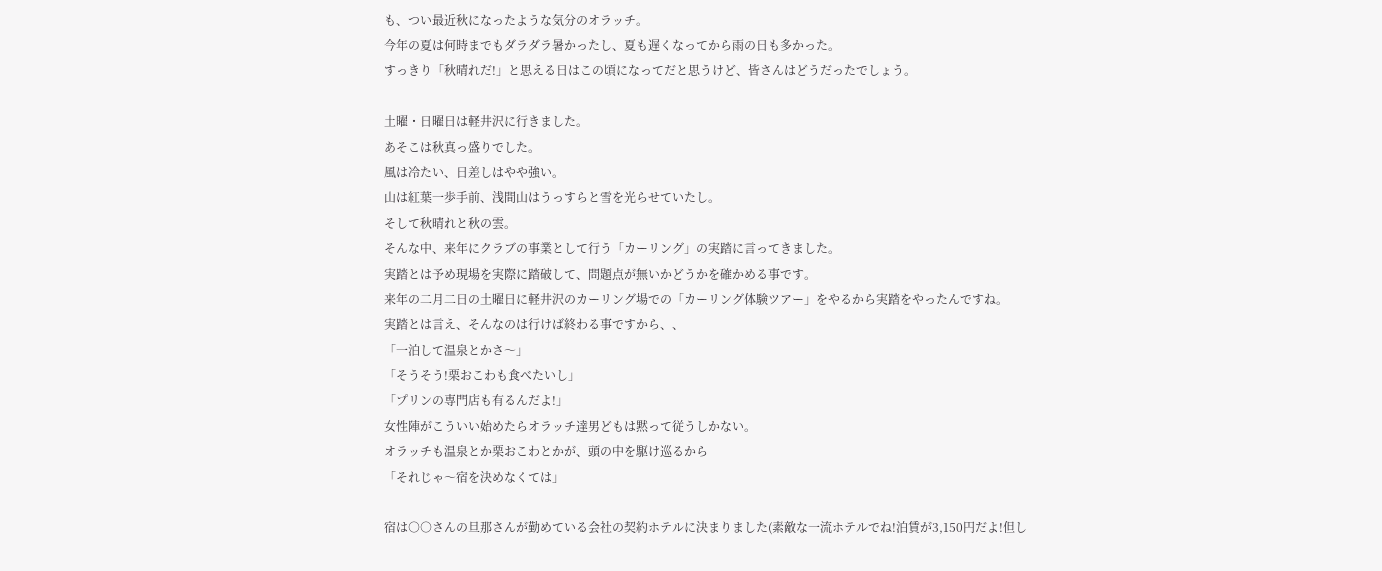も、つい最近秋になったような気分のオラッチ。
今年の夏は何時までもダラダラ暑かったし、夏も遅くなってから雨の日も多かった。
すっきり「秋晴れだ!」と思える日はこの頃になってだと思うけど、皆さんはどうだったでしょう。

土曜・日曜日は軽井沢に行きました。
あそこは秋真っ盛りでした。
風は冷たい、日差しはやや強い。
山は紅葉一歩手前、浅間山はうっすらと雪を光らせていたし。
そして秋晴れと秋の雲。
そんな中、来年にクラブの事業として行う「カーリング」の実踏に言ってきました。
実踏とは予め現場を実際に踏破して、問題点が無いかどうかを確かめる事です。
来年の二月二日の土曜日に軽井沢のカーリング場での「カーリング体験ツアー」をやるから実踏をやったんですね。
実踏とは言え、そんなのは行けば終わる事ですから、、
「一泊して温泉とかさ〜」
「そうそう!栗おこわも食べたいし」
「プリンの専門店も有るんだよ!」
女性陣がこういい始めたらオラッチ達男どもは黙って従うしかない。
オラッチも温泉とか栗おこわとかが、頭の中を駆け巡るから
「それじゃ〜宿を決めなくては」

宿は○○さんの旦那さんが勤めている会社の契約ホテルに決まりました(素敵な一流ホテルでね!泊賃が3,150円だよ!但し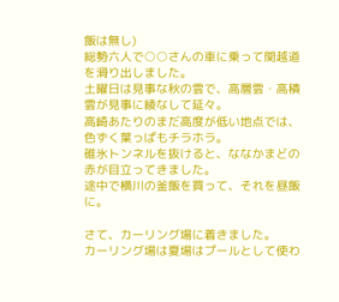飯は無し)
総勢六人で○○さんの車に乗って関越道を滑り出しました。
土曜日は見事な秋の雲で、高層雲・高積雲が見事に綾なして延々。
高崎あたりのまだ高度が低い地点では、色ずく葉っぱもチラホラ。
碓氷トンネルを抜けると、ななかまどの赤が目立ってきました。
途中で横川の釜飯を買って、それを昼飯に。

さて、カーリング場に着きました。
カーリング場は夏場はプールとして使わ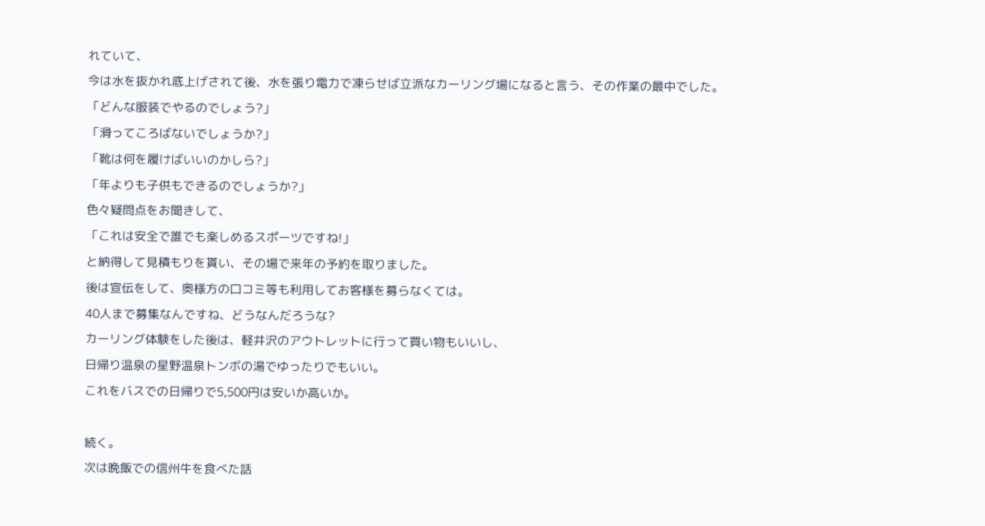れていて、
今は水を抜かれ底上げされて後、水を張り電力で凍らせば立派なカーリング場になると言う、その作業の最中でした。
「どんな服装でやるのでしょう?」
「滑ってころばないでしょうか?」
「靴は何を履けばいいのかしら?」
「年よりも子供もできるのでしょうか?」
色々疑問点をお聞きして、
「これは安全で誰でも楽しめるスポーツですね!」
と納得して見積もりを貰い、その場で来年の予約を取りました。
後は宣伝をして、奥様方の口コミ等も利用してお客様を募らなくては。
40人まで募集なんですね、どうなんだろうな?
カーリング体験をした後は、軽井沢のアウトレットに行って買い物もいいし、
日帰り温泉の星野温泉トンボの湯でゆったりでもいい。
これをバスでの日帰りで5,500円は安いか高いか。

続く。
次は晩飯での信州牛を食べた話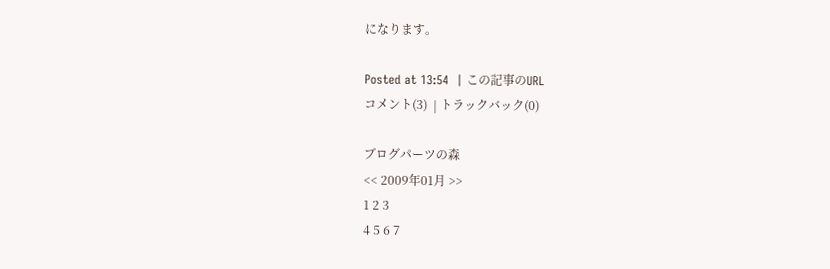になります。

Posted at 13:54  | この記事のURL
コメント(3)  | トラックバック(0)

ブログパーツの森
<< 2009年01月 >>
1 2 3
4 5 6 7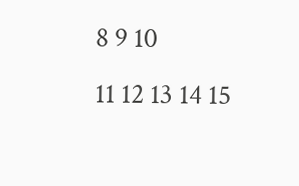8 9 10
11 12 13 14 15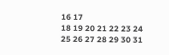16 17
18 19 20 21 22 23 24
25 26 27 28 29 30 31